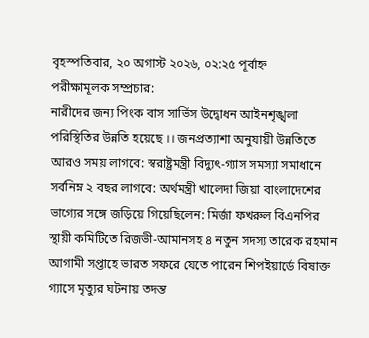বৃহস্পতিবার, ২০ অগাস্ট ২০২৬, ০২:২৫ পূর্বাহ্ন
পরীক্ষামূলক সম্প্রচার:
নারীদের জন্য পিংক বাস সার্ভিস উদ্বোধন আইনশৃঙ্খলা পরিস্থিতির উন্নতি হয়েছে ।। জনপ্রত্যাশা অনুযায়ী উন্নতিতে আরও সময় লাগবে: স্বরাষ্ট্রমন্ত্রী বিদ্যুৎ-গ্যাস সমস্যা সমাধানে সর্বনিম্ন ২ বছর লাগবে: অর্থমন্ত্রী খালেদা জিয়া বাংলাদেশের ভাগ্যের সঙ্গে জড়িয়ে গিয়েছিলেন: মির্জা ফখরুল বিএনপির স্থায়ী কমিটিতে রিজভী-আমানসহ ৪ নতুন সদস্য তারেক রহমান আগামী সপ্তাহে ভারত সফরে যেতে পারেন শিপইয়ার্ডে বিষাক্ত গ্যাসে মৃত্যুর ঘটনায় তদন্ত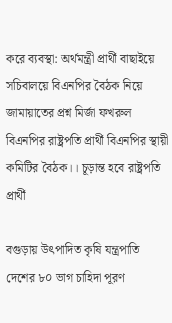করে ব্যবস্থা: অর্থমন্ত্রী প্রার্থী বাছাইয়ে সচিবালয়ে বিএনপির বৈঠক নিয়ে জামায়াতের প্রশ্ন মির্জা ফখরুল বিএনপির রাষ্ট্রপতি প্রার্থী বিএনপির স্থায়ী কমিটির বৈঠক।। চূড়ান্ত হবে রাষ্ট্রপতি প্রার্থী

বগুড়ায় উৎপাদিত কৃষি যন্ত্রপাতি দেশের ৮০ ভাগ চাহিদা পূরণ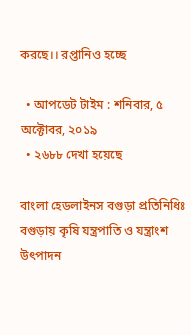করছে।। রপ্তানিও হচ্ছে

  • আপডেট টাইম : শনিবার, ৫ অক্টোবর, ২০১৯
  • ২৬৮৮ দেখা হয়েছে

বাংলা হেডলাইনস বগুড়া প্রতিনিধিঃ বগুড়ায় কৃষি যন্ত্রপাতি ও যন্ত্রাংশ উৎপাদন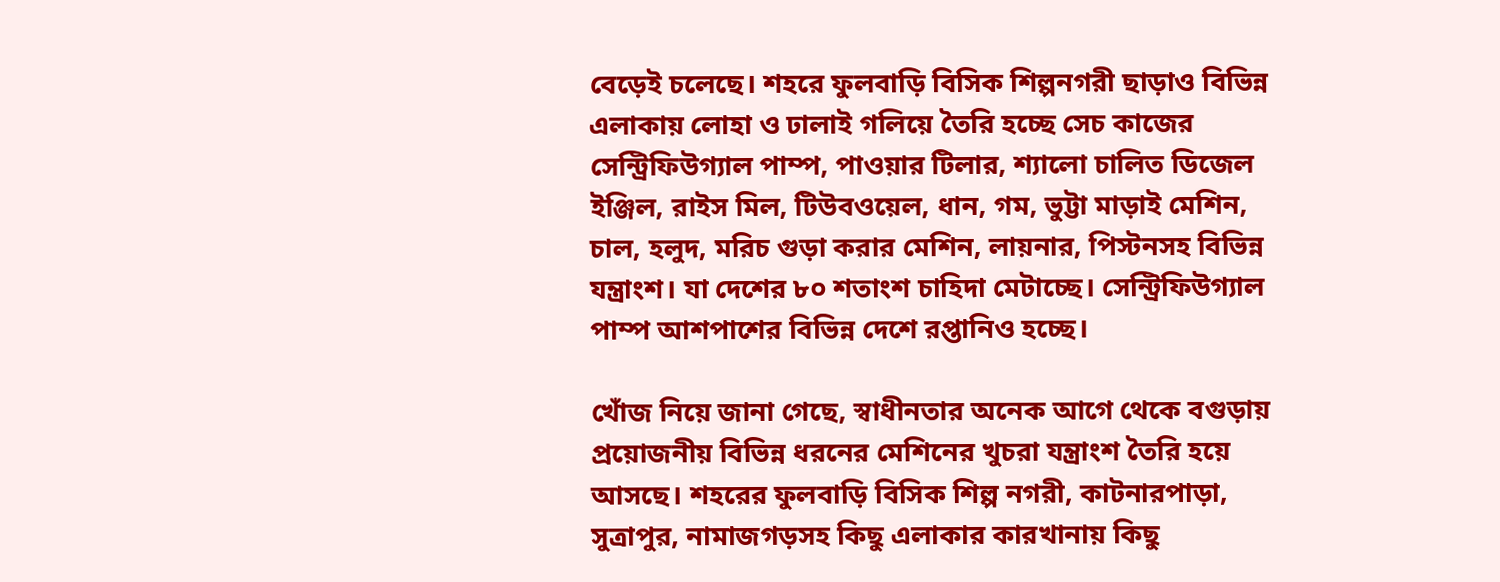বেড়েই চলেছে। শহরে ফুলবাড়ি বিসিক শিল্পনগরী ছাড়াও বিভিন্ন এলাকায় লোহা ও ঢালাই গলিয়ে তৈরি হচ্ছে সেচ কাজের সেন্ট্রিফিউগ্যাল পাম্প, পাওয়ার টিলার, শ্যালো চালিত ডিজেল ইঞ্জিল, রাইস মিল, টিউবওয়েল, ধান, গম, ভুট্টা মাড়াই মেশিন, চাল, হলুদ, মরিচ গুড়া করার মেশিন, লায়নার, পিস্টনসহ বিভিন্ন যন্ত্রাংশ। যা দেশের ৮০ শতাংশ চাহিদা মেটাচ্ছে। সেন্ট্রিফিউগ্যাল পাম্প আশপাশের বিভিন্ন দেশে রপ্তানিও হচ্ছে।

খোঁজ নিয়ে জানা গেছে, স্বাধীনতার অনেক আগে থেকে বগুড়ায় প্রয়োজনীয় বিভিন্ন ধরনের মেশিনের খুচরা যন্ত্রাংশ তৈরি হয়ে আসছে। শহরের ফুলবাড়ি বিসিক শিল্প নগরী, কাটনারপাড়া, সুত্রাপুর, নামাজগড়সহ কিছু এলাকার কারখানায় কিছু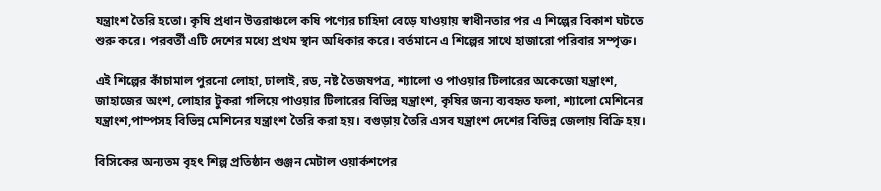যন্ত্রাংশ তৈরি হতো। কৃষি প্রধান উত্তরাঞ্চলে কষি পণ্যের চাহিদা বেড়ে যাওয়ায় স্বাধীনতার পর এ শিল্পের বিকাশ ঘটতে শুরু করে। পরবর্তী এটি দেশের মধ্যে প্রথম স্থান অধিকার করে। বর্তমানে এ শিল্পের সাথে হাজারো পরিবার সম্পৃক্ত।

এই শিল্পের কাঁচামাল পুরনো লোহা, ঢালাই, রড, নষ্ট তৈজষপত্র, শ্যালো ও পাওয়ার টিলারের অকেজো যন্ত্রাংশ, জাহাজের অংশ, লোহার টুকরা গলিয়ে পাওয়ার টিলারের বিভিন্ন যন্ত্রাংশ, কৃষির জন্য ব্যবহৃত ফলা, শ্যালো মেশিনের যন্ত্রাংশ,পাম্পসহ বিভিন্ন মেশিনের যন্ত্রাংশ তৈরি করা হয়। বগুড়ায় তৈরি এসব যন্ত্রাংশ দেশের বিভিন্ন জেলায় বিক্রি হয়।

বিসিকের অন্যতম বৃহৎ শিল্প প্রতিষ্ঠান গুঞ্জন মেটাল ওয়ার্কশপের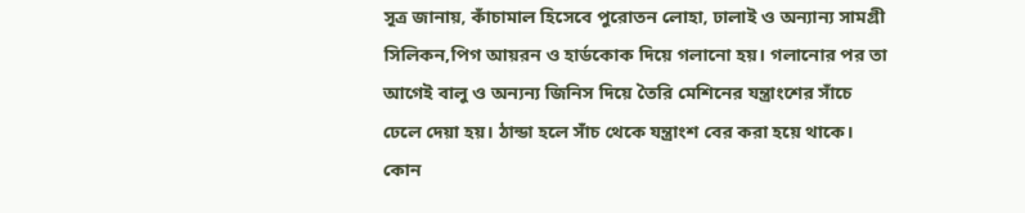সূত্র জানায়, কাঁচামাল হিসেবে পুরোতন লোহা, ঢালাই ও অন্যান্য সামগ্রী সিলিকন,পিগ আয়রন ও হার্ডকোক দিয়ে গলানো হয়। গলানোর পর তা আগেই বালু ও অন্যন্য জিনিস দিয়ে তৈরি মেশিনের যন্ত্রাংশের সাঁচে ঢেলে দেয়া হয়। ঠান্ডা হলে সাঁচ থেকে যন্ত্রাংশ বের করা হয়ে থাকে। কোন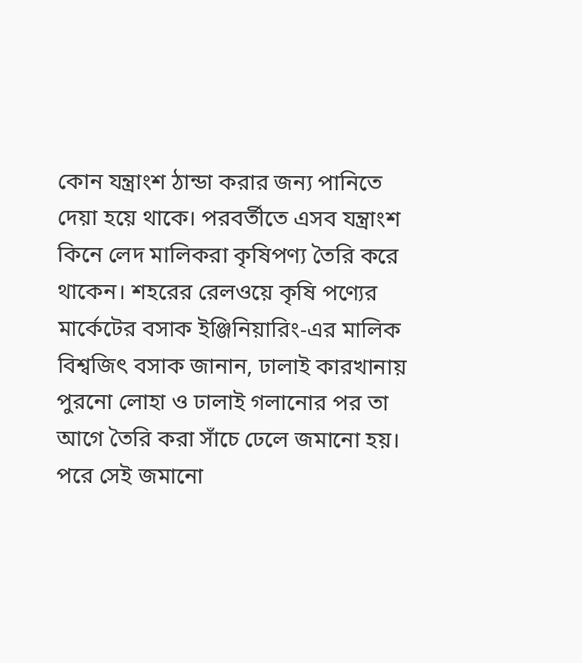কোন যন্ত্রাংশ ঠান্ডা করার জন্য পানিতে দেয়া হয়ে থাকে। পরবর্তীতে এসব যন্ত্রাংশ কিনে লেদ মালিকরা কৃষিপণ্য তৈরি করে থাকেন। শহরের রেলওয়ে কৃষি পণ্যের মার্কেটের বসাক ইঞ্জিনিয়ারিং-এর মালিক বিশ্বজিৎ বসাক জানান, ঢালাই কারখানায় পুরনো লোহা ও ঢালাই গলানোর পর তা আগে তৈরি করা সাঁচে ঢেলে জমানো হয়। পরে সেই জমানো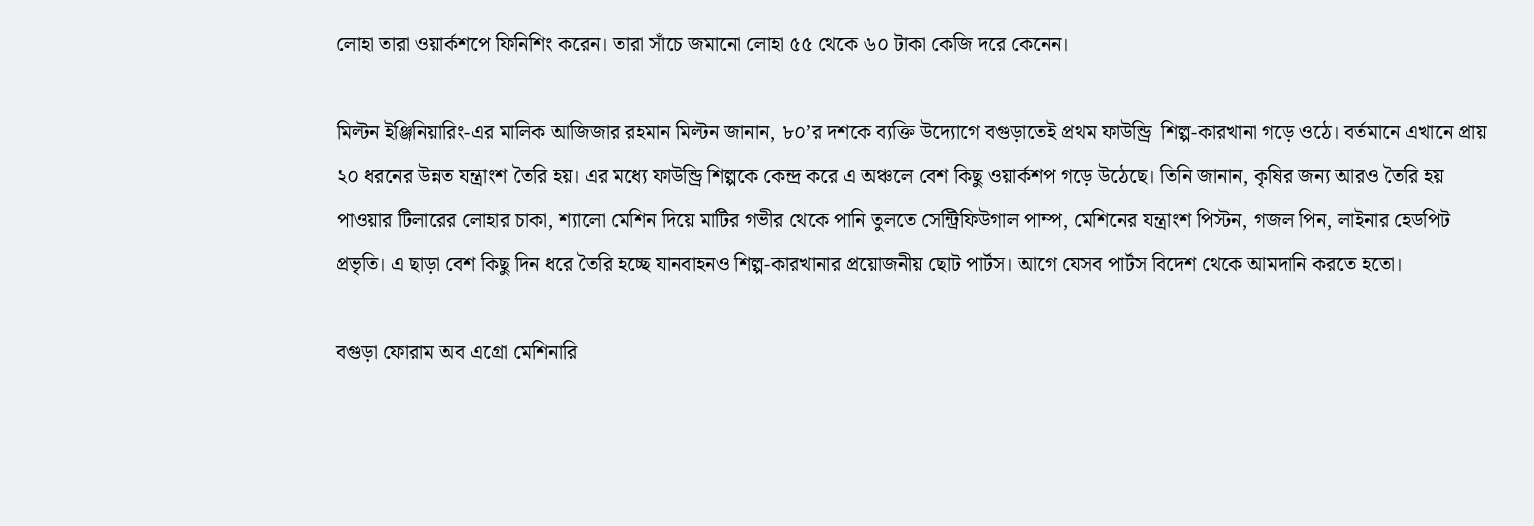লোহা তারা ওয়ার্কশপে ফিনিশিং করেন। তারা সাঁচে জমানো লোহা ৫৫ থেকে ৬০ টাকা কেজি দরে কেনেন।

মিল্টন ইঞ্জিনিয়ারিং-এর মালিক আজিজার রহমান মিল্টন জানান, ৮০’র দশকে ব্যক্তি উদ্যোগে বগুড়াতেই প্রথম ফাউন্ড্রি  শিল্প-কারখানা গড়ে ওঠে। বর্তমানে এখানে প্রায় ২০ ধরনের উন্নত যন্ত্রাংশ তৈরি হয়। এর মধ্যে ফাউন্ড্রি শিল্পকে কেন্দ্র করে এ অঞ্চলে বেশ কিছু ওয়ার্কশপ গড়ে উঠেছে। তিনি জানান, কৃষির জন্য আরও তৈরি হয় পাওয়ার টিলারের লোহার চাকা, শ্যালো মেশিন দিয়ে মাটির গভীর থেকে পানি তুলতে সেন্ট্রিফিউগাল পাম্প, মেশিনের যন্ত্রাংশ পিস্টন, গজল পিন, লাইনার হেডপিট প্রভৃতি। এ ছাড়া বেশ কিছু দিন ধরে তৈরি হচ্ছে যানবাহনও শিল্প-কারখানার প্রয়োজনীয় ছোট পার্টস। আগে যেসব পার্টস বিদেশ থেকে আমদানি করতে হতো।

বগুড়া ফোরাম অব এগ্রো মেশিনারি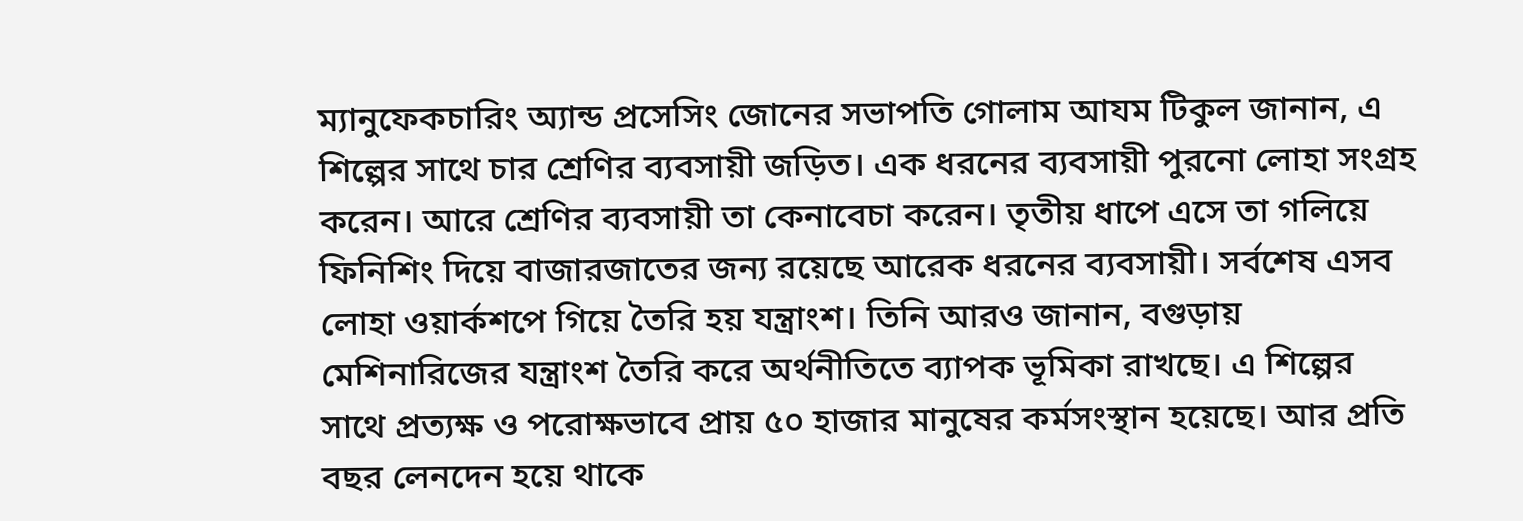ম্যানুফেকচারিং অ্যান্ড প্রসেসিং জোনের সভাপতি গোলাম আযম টিকুল জানান, এ শিল্পের সাথে চার শ্রেণির ব্যবসায়ী জড়িত। এক ধরনের ব্যবসায়ী পুরনো লোহা সংগ্রহ করেন। আরে শ্রেণির ব্যবসায়ী তা কেনাবেচা করেন। তৃতীয় ধাপে এসে তা গলিয়ে ফিনিশিং দিয়ে বাজারজাতের জন্য রয়েছে আরেক ধরনের ব্যবসায়ী। সর্বশেষ এসব লোহা ওয়ার্কশপে গিয়ে তৈরি হয় যন্ত্রাংশ। তিনি আরও জানান, বগুড়ায় মেশিনারিজের যন্ত্রাংশ তৈরি করে অর্থনীতিতে ব্যাপক ভূমিকা রাখছে। এ শিল্পের সাথে প্রত্যক্ষ ও পরোক্ষভাবে প্রায় ৫০ হাজার মানুষের কর্মসংস্থান হয়েছে। আর প্রতি বছর লেনদেন হয়ে থাকে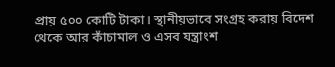প্রায় ৫০০ কোটি টাকা। স্থানীয়ভাবে সংগ্রহ করায় বিদেশ থেকে আর কাঁচামাল ও এসব যন্ত্রাংশ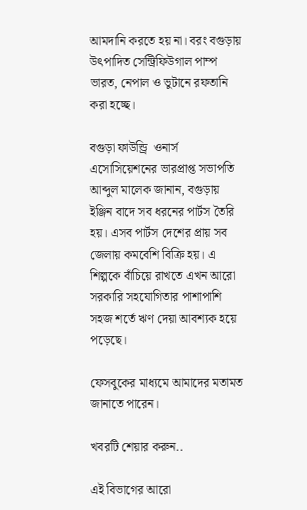আমদানি করতে হয় না। বরং বগুড়ায় উৎপাদিত সেন্ট্রিফিউগাল পাম্প ভারত, নেপাল ও ভুটানে রফতানি করা হচ্ছে।

বগুড়া ফাউন্ড্রি  ওনার্স এসোসিয়েশনের ভারপ্রাপ্ত সভাপতি আব্দুল মালেক জানান, বগুড়ায় ইঞ্জিন বাদে সব ধরনের পার্টস তৈরি হয়। এসব পার্টস দেশের প্রায় সব জেলায় কমবেশি বিক্রি হয়। এ শিল্পকে বাঁচিয়ে রাখতে এখন আরো সরকারি সহযোগিতার পাশাপাশি সহজ শর্তে ঋণ দেয়া আবশ্যক হয়ে পড়েছে।

ফেসবুকের মাধ্যমে আমাদের মতামত জানাতে পারেন।

খবরটি শেয়ার করুন..

এই বিভাগের আরো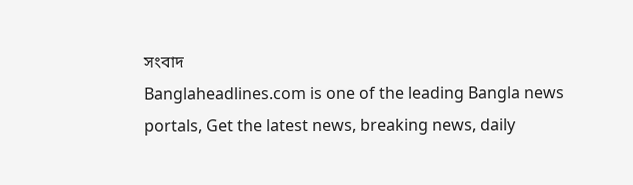সংবাদ
Banglaheadlines.com is one of the leading Bangla news portals, Get the latest news, breaking news, daily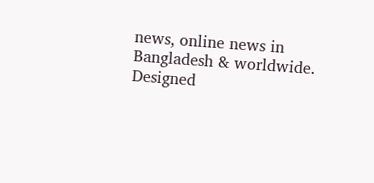news, online news in Bangladesh & worldwide.
Designed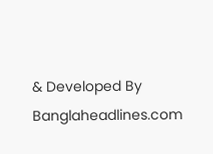& Developed By Banglaheadlines.com